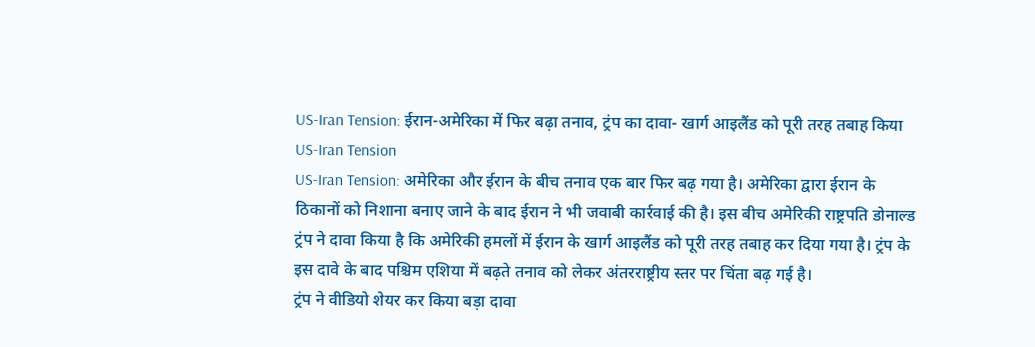US-Iran Tension: ईरान-अमेरिका में फिर बढ़ा तनाव, ट्रंप का दावा- खार्ग आइलैंड को पूरी तरह तबाह किया
US-Iran Tension
US-Iran Tension: अमेरिका और ईरान के बीच तनाव एक बार फिर बढ़ गया है। अमेरिका द्वारा ईरान के ठिकानों को निशाना बनाए जाने के बाद ईरान ने भी जवाबी कार्रवाई की है। इस बीच अमेरिकी राष्ट्रपति डोनाल्ड ट्रंप ने दावा किया है कि अमेरिकी हमलों में ईरान के खार्ग आइलैंड को पूरी तरह तबाह कर दिया गया है। ट्रंप के इस दावे के बाद पश्चिम एशिया में बढ़ते तनाव को लेकर अंतरराष्ट्रीय स्तर पर चिंता बढ़ गई है।
ट्रंप ने वीडियो शेयर कर किया बड़ा दावा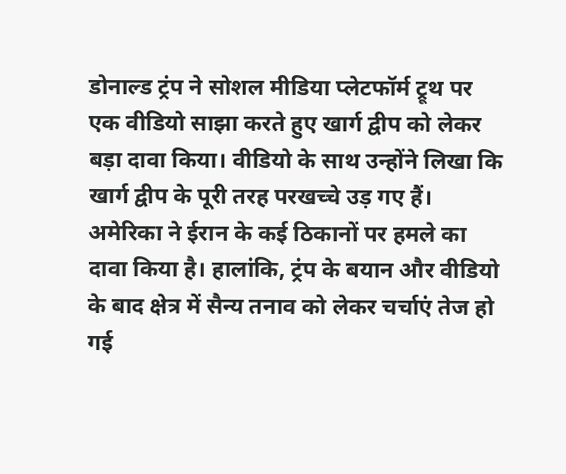डोनाल्ड ट्रंप ने सोशल मीडिया प्लेटफॉर्म ट्रूथ पर एक वीडियो साझा करते हुए खार्ग द्वीप को लेकर बड़ा दावा किया। वीडियो के साथ उन्होंने लिखा कि खार्ग द्वीप के पूरी तरह परखच्चे उड़ गए हैं। अमेरिका ने ईरान के कई ठिकानों पर हमले का दावा किया है। हालांकि, ट्रंप के बयान और वीडियो के बाद क्षेत्र में सैन्य तनाव को लेकर चर्चाएं तेज हो गई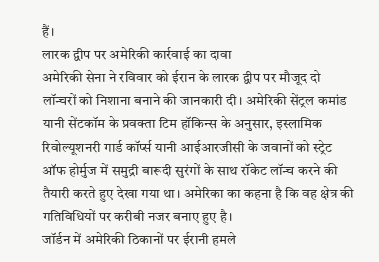हैं।
लारक द्वीप पर अमेरिकी कार्रवाई का दावा
अमेरिकी सेना ने रविवार को ईरान के लारक द्वीप पर मौजूद दो लॉन्चरों को निशाना बनाने की जानकारी दी। अमेरिकी सेंट्रल कमांड यानी सेंटकॉम के प्रवक्ता टिम हॉकिन्स के अनुसार, इस्लामिक रिवोल्यूशनरी गार्ड कॉर्प्स यानी आईआरजीसी के जवानों को स्ट्रेट ऑफ होर्मुज में समुद्री बारूदी सुरंगों के साथ रॉकेट लॉन्च करने की तैयारी करते हुए देखा गया था। अमेरिका का कहना है कि वह क्षेत्र की गतिविधियों पर करीबी नजर बनाए हुए है।
जॉर्डन में अमेरिकी ठिकानों पर ईरानी हमले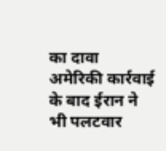का दावा
अमेरिकी कार्रवाई के बाद ईरान ने भी पलटवार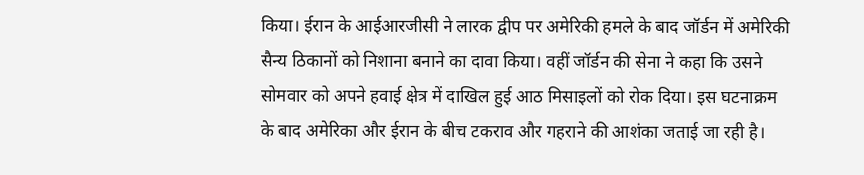किया। ईरान के आईआरजीसी ने लारक द्वीप पर अमेरिकी हमले के बाद जॉर्डन में अमेरिकी सैन्य ठिकानों को निशाना बनाने का दावा किया। वहीं जॉर्डन की सेना ने कहा कि उसने सोमवार को अपने हवाई क्षेत्र में दाखिल हुई आठ मिसाइलों को रोक दिया। इस घटनाक्रम के बाद अमेरिका और ईरान के बीच टकराव और गहराने की आशंका जताई जा रही है।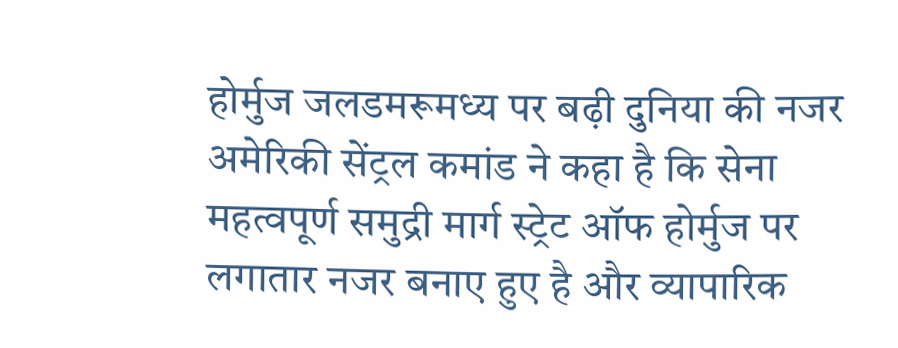होर्मुज जलडमरूमध्य पर बढ़ी दुनिया की नजर
अमेरिकी सेंट्रल कमांड ने कहा है कि सेना महत्वपूर्ण समुद्री मार्ग स्ट्रेट ऑफ होर्मुज पर लगातार नजर बनाए हुए है और व्यापारिक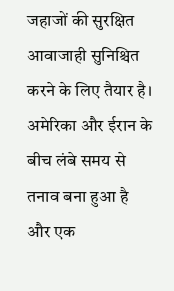जहाजों की सुरक्षित आवाजाही सुनिश्चित करने के लिए तैयार है। अमेरिका और ईरान के बीच लंबे समय से तनाव बना हुआ है और एक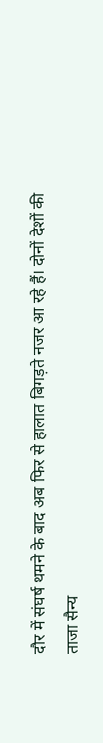दौर में संघर्ष थमने के बाद अब फिर से हालात बिगड़ते नजर आ रहे हैं। दोनों देशों की ताजा सैन्य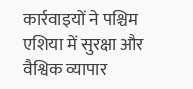कार्रवाइयों ने पश्चिम एशिया में सुरक्षा और वैश्विक व्यापार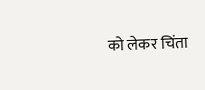को लेकर चिंता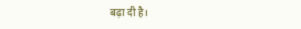बढ़ा दी है।